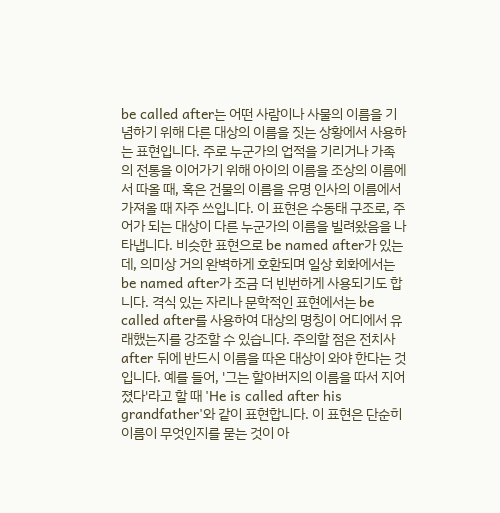be called after는 어떤 사람이나 사물의 이름을 기념하기 위해 다른 대상의 이름을 짓는 상황에서 사용하는 표현입니다. 주로 누군가의 업적을 기리거나 가족의 전통을 이어가기 위해 아이의 이름을 조상의 이름에서 따올 때, 혹은 건물의 이름을 유명 인사의 이름에서 가져올 때 자주 쓰입니다. 이 표현은 수동태 구조로, 주어가 되는 대상이 다른 누군가의 이름을 빌려왔음을 나타냅니다. 비슷한 표현으로 be named after가 있는데, 의미상 거의 완벽하게 호환되며 일상 회화에서는 be named after가 조금 더 빈번하게 사용되기도 합니다. 격식 있는 자리나 문학적인 표현에서는 be called after를 사용하여 대상의 명칭이 어디에서 유래했는지를 강조할 수 있습니다. 주의할 점은 전치사 after 뒤에 반드시 이름을 따온 대상이 와야 한다는 것입니다. 예를 들어, '그는 할아버지의 이름을 따서 지어졌다'라고 할 때 'He is called after his grandfather'와 같이 표현합니다. 이 표현은 단순히 이름이 무엇인지를 묻는 것이 아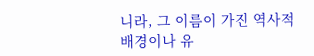니라, 그 이름이 가진 역사적 배경이나 유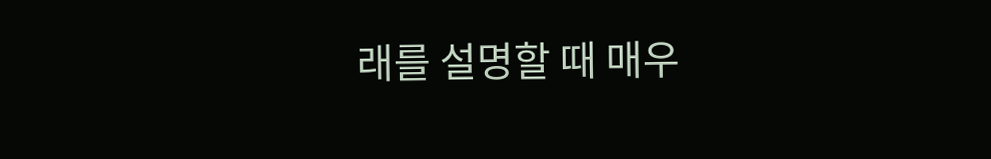래를 설명할 때 매우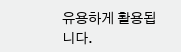유용하게 활용됩니다.